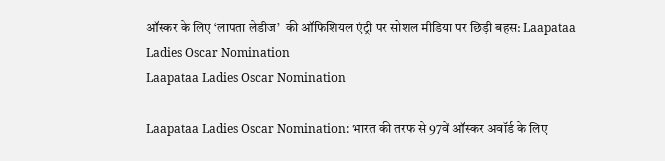ऑस्‍कर के लिए ‘लापता लेडीज’  की ऑफिशियल एंट्री पर सोशल मीडिया पर छिड़ी बहस: Laapataa Ladies Oscar Nomination
Laapataa Ladies Oscar Nomination

Laapataa Ladies Oscar Nomination: भारत की तरफ से 97वें ऑस्‍कर अवॉर्ड के लिए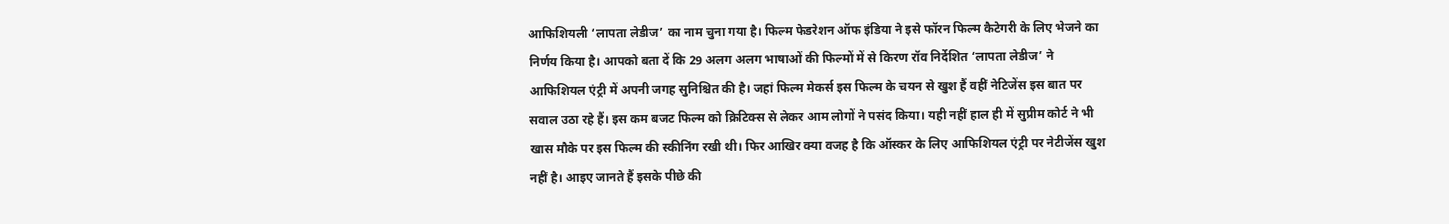आफिशियली ‘लापता लेडीज’ का नाम चुना गया है। फिल्‍म फेडरेशन ऑफ इंडिया ने इसे फॉरन फिल्‍म कैटेगरी के लिए भेजने का निर्णय किया है। आपको बता दें कि 29 अलग अलग भाषाओं की फिल्‍मों में से किरण रॉव निर्देशित ‘लापता लेडीज’ ने आफिशियल एंट्री में अपनी जगह सुनिश्चित की है। जहां फिल्‍म मेकर्स इस फिल्‍म के चयन से खुश हैं वहीं नेटिजेंस इस बात पर सवाल उठा रहे हैं। इस कम बजट फिल्‍म को क्रिटिक्‍स से लेकर आम लोगों ने पसंद किया। यही नहीं हाल ही में सुप्रीम कोर्ट ने भी खास मौके पर इस फिल्‍म की स्‍कीनिंग रखी थी। फिर आखिर क्‍या वजह है कि ऑस्‍कर के लिए आफिशियल एंट्री पर नेटीजेंस खुश नहीं है। आइए जानते हैं इसके पीछे की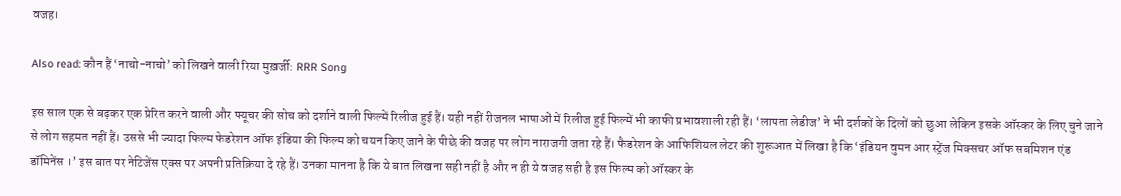वजह।

Also read: कौन हैं ‘नाचो-नाचो’ को लिखने वाली रिया मुख़र्जी: RRR Song

इस साल एक से बढ़कर एक प्रेरित करने वाली और फ्यूचर की सोच को दर्शाने वाली फिल्‍में रिलीज हुई हैं। यही नहीं रीजनल भाषाओं में रिलीज हुई फिल्‍में भी काफी प्रभावशाली रही हैं। ‘लापता लेडीज’ ने भी दर्शकों के दिलों को छुआ लेकिन इसके ऑस्‍कर के लिए चुने जाने से लोग सहमत नहीं हैं। उससे भी ज्‍यादा फिल्‍म फेडरेशन ऑफ इंडिया की फिल्‍म को चयन किए जाने के पीछे की वजह पर लोग नाराजगी जता रहे हैं। फैडरेशन के आफिशियल लेटर की शुरूआत में लिखा है कि ‘इंडियन वुमन आर स्‍ट्रेंज मिक्‍सचर ऑफ सबमिशन एंड डॉमिनेंस ।’ इस बात पर नेटिजेंस एक्‍स पर अपनी प्रतिक्रिया दे रहे हैं। उनका मानना है कि ये बात लिखना सही नहीं है और न ही ये वजह सही है इस फिल्‍म को ऑस्‍कर के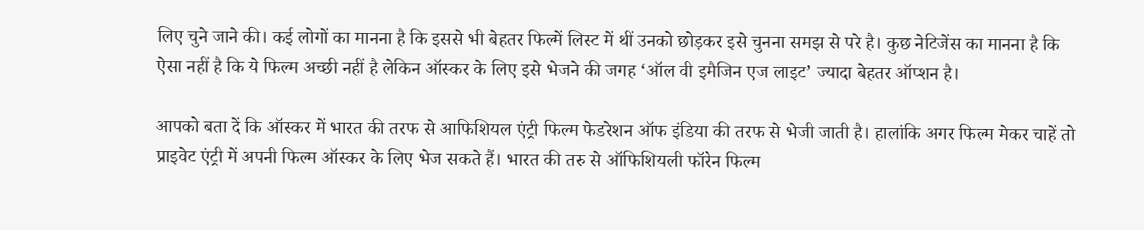लिए चुने जाने की। कई लोगों का मानना है कि इससे भी बेहतर फिल्‍में लिस्‍ट में थीं उनको छोड़कर इसे चुनना समझ से परे है। कुछ नेटिजेंस का मानना है कि ऐसा नहीं है कि ये फिल्‍म अच्‍छी नहीं है लेकिन ऑस्‍कर के लिए इसे भेजने की जगह ‘ऑल वी इमैजिन एज लाइट’ ज्‍यादा बेहतर ऑप्‍शन है।

आपको बता दें कि ऑस्‍कर में भारत की तरफ से आफिशियल एंट्री फिल्‍म फेडरेशन ऑफ इंडिया की तरफ से भेजी जाती है। हालांकि अगर फिल्‍म मेकर चाहें तो प्राइवेट एंट्री में अपनी फिल्‍म ऑस्‍कर के लिए भेज सकते हैं। भारत की तरु से ऑफिशियली फॉरेन फिल्‍म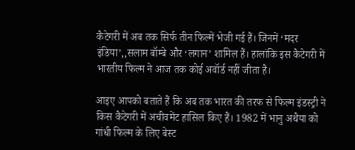कैटेगरी में अब तक सिर्फ तीन फिल्‍में भेजी गई हैं। जिनमें ‘मदर इंडिया’,,सलाम बॉम्‍बे और ‘लगान’ शामिल हैं। हालांकि इस कैटेगरी में भारतीय फिल्‍म ने आज तक कोई अवॉर्ड नहीं जीता है।

आइए आपको बताते हैं कि अब तक भारत की तरफ से फिल्‍म इंडस्‍ट्री ने किस कैटेगरी में अचीवमेंट हासिल किए हैं। 1982 में भानु अथैया को गांधी फिल्‍म के लिए बेस्‍ट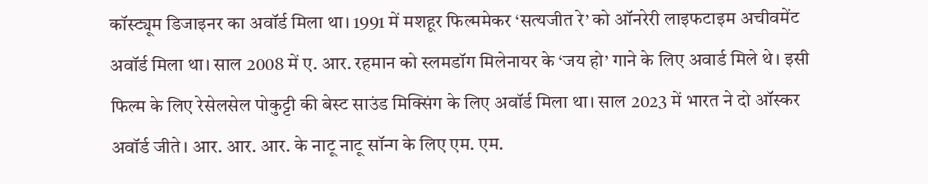कॉस्‍ट्यूम डिजाइनर का अवॉर्ड मिला था। 1991 में मशहूर फिल्‍ममेकर ‘सत्‍यजीत रे’ को ऑनरेरी लाइफटाइम अचीवमेंट अवॉर्ड मिला था। साल 2008 में ए. आर. रहमान को स्‍लमडॉग मिलेनायर के ‘जय हो’ गाने के लिए अवार्ड मिले थे। इसी फिल्‍म के लिए रेसेलसेल पोकुट्टी की बेस्‍ट साउंड मिक्सिंग के लिए अवॉर्ड मिला था। साल 2023 में भारत ने दो ऑस्‍कर अवॉर्ड जीते। आर. आर. आर. के नाटू नाटू सॉन्‍ग के लिए एम. एम.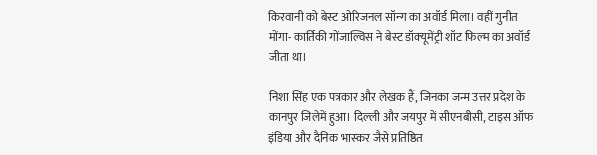किरवानी को बेस्‍ट ओरिजनल सॉन्‍ग का अवॉर्ड मिला। वहीं गुनीत मोंगा- कार्तिकी गोंजाल्विस ने बेस्‍ट डॉक्‍यूमेंट्री शॉट फिल्‍म का अवॉर्ड जीता था।

निशा सिंह एक पत्रकार और लेखक हैं, जिनका जन्म उत्तर प्रदेश के कानपुर जिलेमें हुआ। दिल्‍ली और जयपुर में सीएनबीसी, टाइस ऑफ इंडिया और दैनिक भास्‍कर जैसे प्रतिष्ठित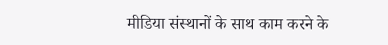मीडिया संस्‍थानों के साथ काम करने के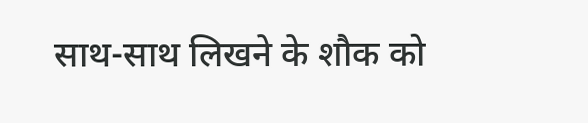साथ-साथ लिखने के शौक को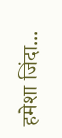हमेशा जिंदा...